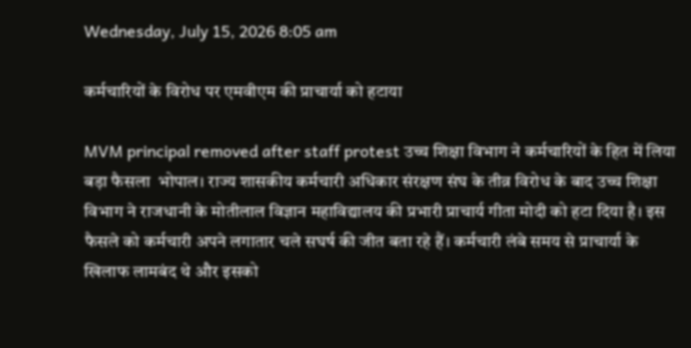Wednesday, July 15, 2026 8:05 am

कर्मचारियों के विरोध पर एमवीएम की प्राचार्या को हटाया

MVM principal removed after staff protest उच्च शिक्षा विभाग ने कर्मचारियों के हित में लिया बड़ा फैसला  भोपाल। राज्य शासकीय कर्मचारी अधिकार संरक्षण संघ के तीव्र विरोध के बाद उच्च शिक्षा विभाग ने राजधानी के मोतीलाल विज्ञान महाविद्यालय की प्रभारी प्राचार्य गीता मोदी को हटा दिया है। इस फैसले को कर्मचारी अपने लगातार चले सघर्ष की जीत बता रहे हैं। कर्मचारी लंबे समय से प्राचार्या के खिलाफ लामबंद थे और इसको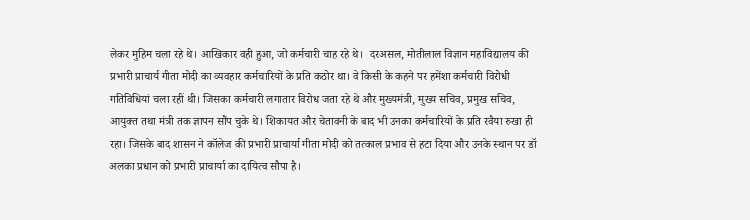लेकर मुहिम चला रहे थे। आखिकार वही हुआ, जो कर्मचारी चाह रहे थे।  दरअसल, मोतीलाल विज्ञान महाविद्यालय की प्रभारी प्राचार्य गीता मोदी का व्यवहार कर्मचारियों के प्रति कठोर था। वे किसी के कहने पर हमेंशा कर्मचारी विरोधी गतिविधियां चला रहीं थी। जिसका कर्मचारी लगातार विरोध जता रहे थे और मुख्यमंत्री, मुख्य सचिव, प्रमुख सचिव, आयुक्त तथा मंत्री तक ज्ञापन सौंप चुके थे। शिकायत और चेतावनी के बाद भी उनका कर्मचारियों के प्रति रवैया रुखा ही रहा। जिसके बाद शासन ने कॉलेज की प्रभारी प्राचार्या गीता मोदी को तत्काल प्रभाव से हटा दिया और उनके स्थान पर डॉ अलका प्रधान को प्रभारी प्राचार्या का दायित्व सौपा है।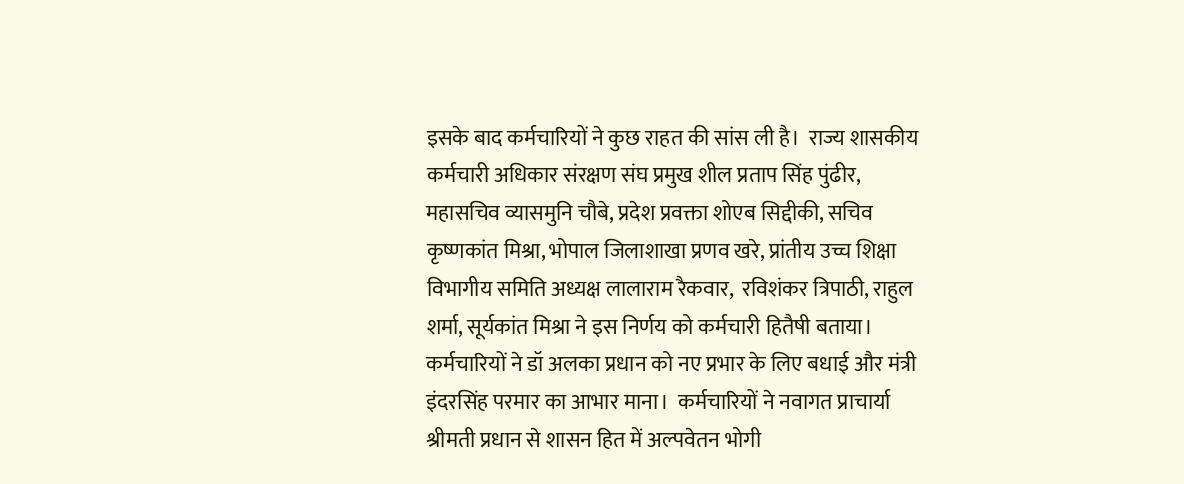इसके बाद कर्मचारियों ने कुछ राहत की सांस ली है।  राज्य शासकीय कर्मचारी अधिकार संरक्षण संघ प्रमुख शील प्रताप सिंह पुंढीर,  महासचिव व्यासमुनि चौबे, प्रदेश प्रवक्ता शोएब सिद्दीकी, सचिव कृष्णकांत मिश्रा, भोपाल जिलाशाखा प्रणव खरे, प्रांतीय उच्च शिक्षा विभागीय समिति अध्यक्ष लालाराम रैकवार,  रविशंकर त्रिपाठी, राहुल शर्मा, सूर्यकांत मिश्रा ने इस निर्णय को कर्मचारी हितैषी बताया। कर्मचारियों ने डॉ अलका प्रधान को नए प्रभार के लिए बधाई और मंत्री इंदरसिंह परमार का आभार माना।  कर्मचारियों ने नवागत प्राचार्या श्रीमती प्रधान से शासन हित में अल्पवेतन भोगी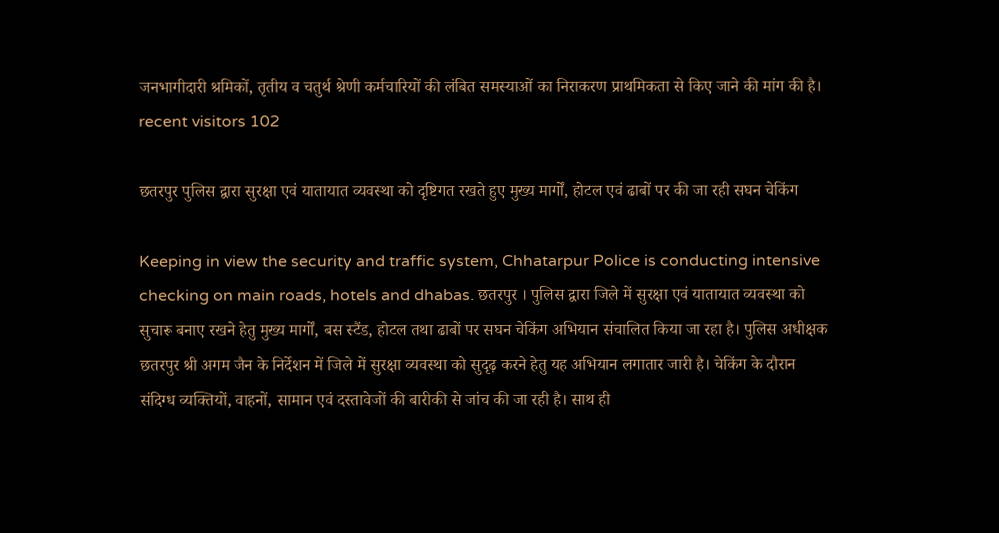जनभागीदारी श्रमिकों, तृतीय व चतुर्थ श्रेणी कर्मचारियों की लंबित समस्याओं का निराकरण प्राथमिकता से किए जाने की मांग की है। recent visitors 102

छतरपुर पुलिस द्वारा सुरक्षा एवं यातायात व्यवस्था को दृष्टिगत रखते हुए मुख्य मार्गों, होटल एवं ढाबों पर की जा रही सघन चेकिंग

Keeping in view the security and traffic system, Chhatarpur Police is conducting intensive checking on main roads, hotels and dhabas. छतरपुर । पुलिस द्वारा जिले में सुरक्षा एवं यातायात व्यवस्था को सुचारू बनाए रखने हेतु मुख्य मार्गों, बस स्टैंड, होटल तथा ढाबों पर सघन चेकिंग अभियान संचालित किया जा रहा है। पुलिस अधीक्षक छतरपुर श्री अगम जैन के निर्देशन में जिले में सुरक्षा व्यवस्था को सुदृढ़ करने हेतु यह अभियान लगातार जारी है। चेकिंग के दौरान संदिग्ध व्यक्तियों, वाहनों, सामान एवं दस्तावेजों की बारीकी से जांच की जा रही है। साथ ही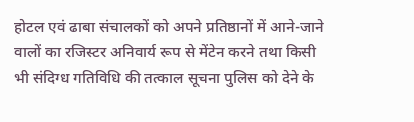होटल एवं ढाबा संचालकों को अपने प्रतिष्ठानों में आने-जाने वालों का रजिस्टर अनिवार्य रूप से मेंटेन करने तथा किसी भी संदिग्ध गतिविधि की तत्काल सूचना पुलिस को देने के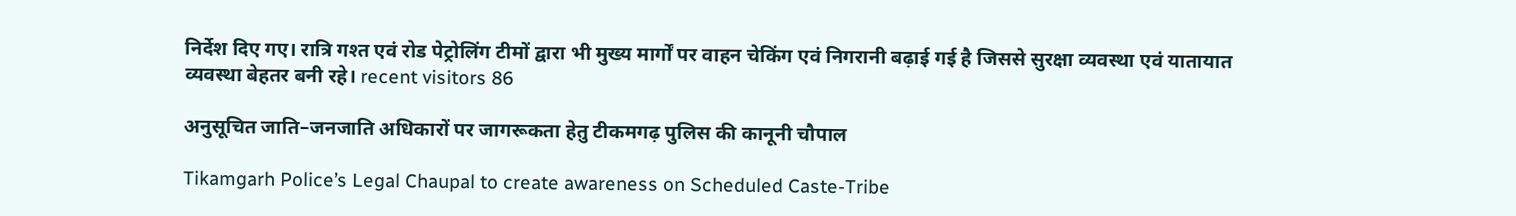निर्देश दिए गए। रात्रि गश्त एवं रोड पेट्रोलिंग टीमों द्वारा भी मुख्य मार्गों पर वाहन चेकिंग एवं निगरानी बढ़ाई गई है जिससे सुरक्षा व्यवस्था एवं यातायात व्यवस्था बेहतर बनी रहे। recent visitors 86

अनुसूचित जाति–जनजाति अधिकारों पर जागरूकता हेतु टीकमगढ़ पुलिस की कानूनी चौपाल

Tikamgarh Police’s Legal Chaupal to create awareness on Scheduled Caste-Tribe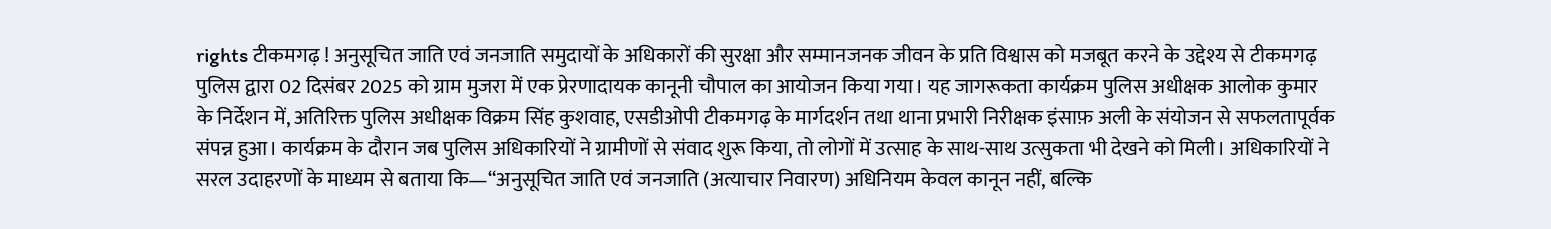rights टीकमगढ़ ! अनुसूचित जाति एवं जनजाति समुदायों के अधिकारों की सुरक्षा और सम्मानजनक जीवन के प्रति विश्वास को मजबूत करने के उद्देश्य से टीकमगढ़ पुलिस द्वारा 02 दिसंबर 2025 को ग्राम मुजरा में एक प्रेरणादायक कानूनी चौपाल का आयोजन किया गया। यह जागरूकता कार्यक्रम पुलिस अधीक्षक आलोक कुमार के निर्देशन में, अतिरिक्त पुलिस अधीक्षक विक्रम सिंह कुशवाह, एसडीओपी टीकमगढ़ के मार्गदर्शन तथा थाना प्रभारी निरीक्षक इंसाफ़ अली के संयोजन से सफलतापूर्वक संपन्न हुआ। कार्यक्रम के दौरान जब पुलिस अधिकारियों ने ग्रामीणों से संवाद शुरू किया, तो लोगों में उत्साह के साथ-साथ उत्सुकता भी देखने को मिली। अधिकारियों ने सरल उदाहरणों के माध्यम से बताया कि—“अनुसूचित जाति एवं जनजाति (अत्याचार निवारण) अधिनियम केवल कानून नहीं, बल्कि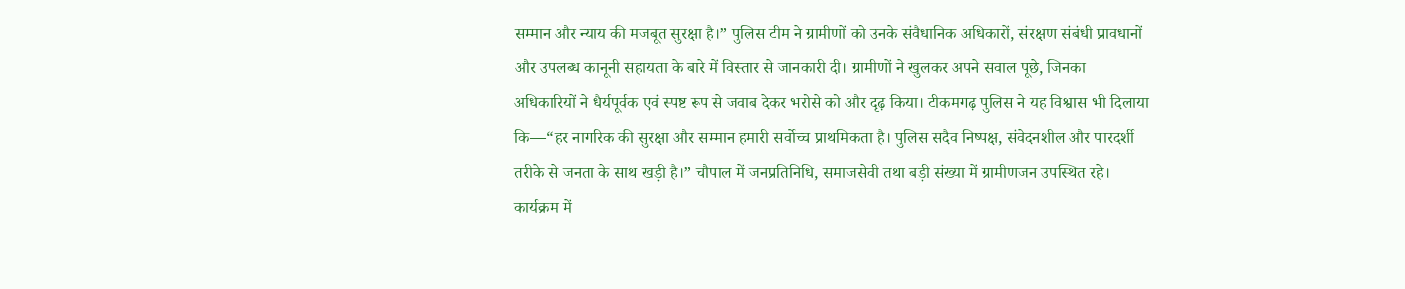सम्मान और न्याय की मजबूत सुरक्षा है।” पुलिस टीम ने ग्रामीणों को उनके संवैधानिक अधिकारों, संरक्षण संबंधी प्रावधानों और उपलब्ध कानूनी सहायता के बारे में विस्तार से जानकारी दी। ग्रामीणों ने खुलकर अपने सवाल पूछे, जिनका अधिकारियों ने धैर्यपूर्वक एवं स्पष्ट रूप से जवाब देकर भरोसे को और दृढ़ किया। टीकमगढ़ पुलिस ने यह विश्वास भी दिलाया कि—“हर नागरिक की सुरक्षा और सम्मान हमारी सर्वोच्च प्राथमिकता है। पुलिस सदैव निष्पक्ष, संवेदनशील और पारदर्शी तरीके से जनता के साथ खड़ी है।” चौपाल में जनप्रतिनिधि, समाजसेवी तथा बड़ी संख्या में ग्रामीणजन उपस्थित रहे। कार्यक्रम में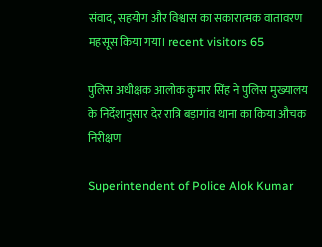संवाद, सहयोग और विश्वास का सकारात्मक वातावरण महसूस किया गया। recent visitors 65

पुलिस अधीक्षक आलोक कुमार सिंह ने पुलिस मुख्यालय के निर्देशानुसार देर रात्रि बड़ागांव थाना का किया औचक निरीक्षण

Superintendent of Police Alok Kumar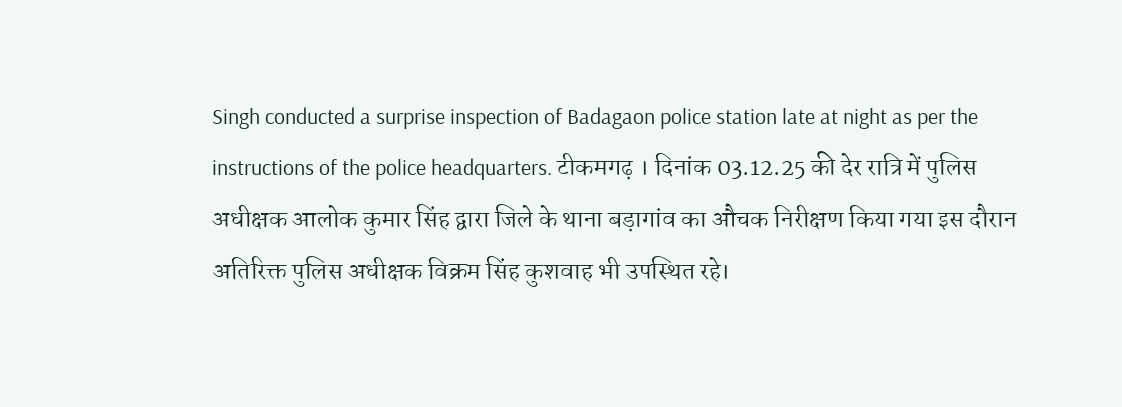Singh conducted a surprise inspection of Badagaon police station late at night as per the instructions of the police headquarters. टीकमगढ़ । दिनांक 03.12.25 की देर रात्रि में पुलिस अधीक्षक आलोक कुमार सिंह द्वारा जिले के थाना बड़ागांव का औचक निरीक्षण किया गया इस दौरान अतिरिक्त पुलिस अधीक्षक विक्रम सिंह कुशवाह भी उपस्थित रहे।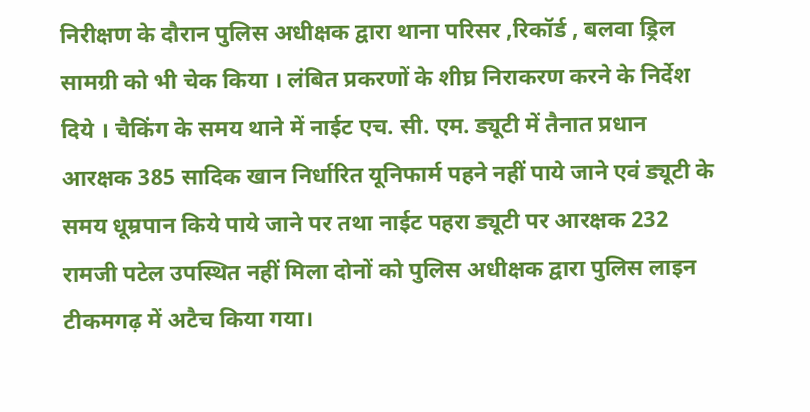निरीक्षण के दौरान पुलिस अधीक्षक द्वारा थाना परिसर ,रिकॉर्ड , बलवा ड्रिल सामग्री को भी चेक किया । लंबित प्रकरणों के शीघ्र निराकरण करने के निर्देश दिये । चैकिंग के समय थाने में नाईट एच. सी. एम. ड्यूटी में तैनात प्रधान आरक्षक 385 सादिक खान निर्धारित यूनिफार्म पहने नहीं पाये जाने एवं ड्यूटी के समय धूम्रपान किये पाये जाने पर तथा नाईट पहरा ड्यूटी पर आरक्षक 232 रामजी पटेल उपस्थित नहीं मिला दोनों को पुलिस अधीक्षक द्वारा पुलिस लाइन टीकमगढ़ में अटैच किया गया।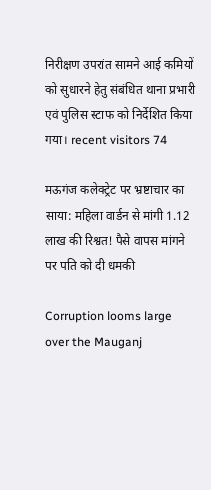निरीक्षण उपरांत सामने आई कमियों को सुधारने हेतु संबंधित थाना प्रभारी एवं पुलिस स्टाफ को निर्देशित किया गया। recent visitors 74

मऊगंज कलेक्ट्रेट पर भ्रष्टाचार का साया: महिला वार्डन से मांगी 1.12 लाख की रिश्वत! पैसे वापस मांगने पर पति को दी धमकी

Corruption looms large over the Mauganj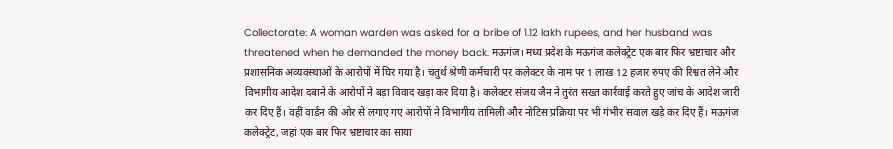Collectorate: A woman warden was asked for a bribe of 1.12 lakh rupees, and her husband was threatened when he demanded the money back. मऊगंज। मध्य प्रदेश के मऊगंज कलेक्ट्रेट एक बार फिर भ्रष्टाचार और प्रशासनिक अव्यवस्थाओं के आरोपों में घिर गया है। चतुर्थ श्रेणी कर्मचारी पर कलेक्टर के नाम पर 1 लाख 12 हजार रुपए की रिश्वत लेने और विभागीय आदेश दबाने के आरोपों ने बड़ा विवाद खड़ा कर दिया है। कलेक्टर संजय जैन ने तुरंत सख्त कार्रवाई करते हुए जांच के आदेश जारी कर दिए हैं। वहीं वार्डन की ओर से लगाए गए आरोपों ने विभागीय तामिली और नोटिस प्रक्रिया पर भी गंभीर सवाल खड़े कर दिए हैं। मऊगंज कलेक्ट्रेट, जहां एक बार फिर भ्रष्टाचार का साया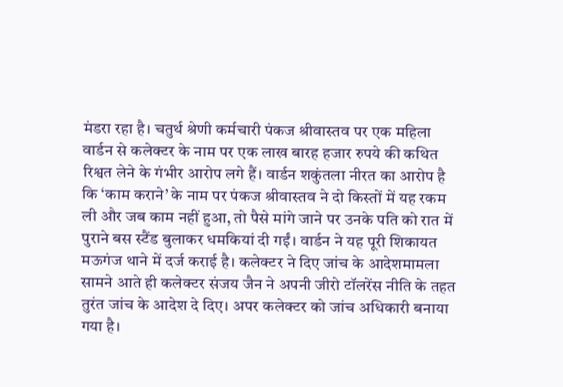मंडरा रहा है। चतुर्थ श्रेणी कर्मचारी पंकज श्रीवास्तव पर एक महिला वार्डन से कलेक्टर के नाम पर एक लाख बारह हजार रुपये की कथित रिश्वत लेने के गंभीर आरोप लगे हैं। वार्डन शकुंतला नीरत का आरोप है कि ‘काम कराने’ के नाम पर पंकज श्रीवास्तव ने दो किस्तों में यह रकम ली और जब काम नहीं हुआ, तो पैसे मांगे जाने पर उनके पति को रात में पुराने बस स्टैंड बुलाकर धमकियां दी गईं। वार्डन ने यह पूरी शिकायत मऊगंज थाने में दर्ज कराई है। कलेक्टर ने दिए जांच के आदेशमामला सामने आते ही कलेक्टर संजय जैन ने अपनी जीरो टॉलरेंस नीति के तहत तुरंत जांच के आदेश दे दिए। अपर कलेक्टर को जांच अधिकारी बनाया गया है।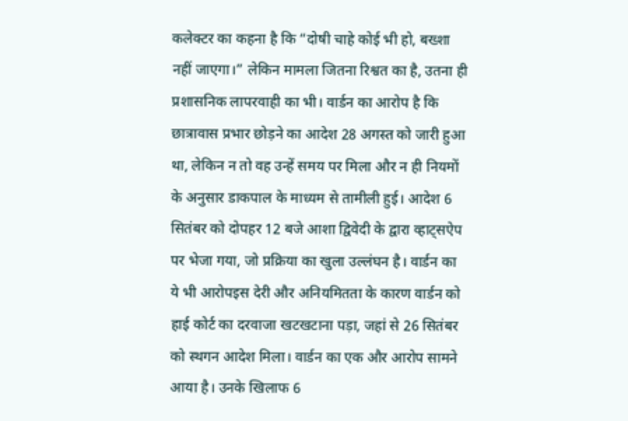कलेक्टर का कहना है कि “दोषी चाहे कोई भी हो, बख्शा नहीं जाएगा।” लेकिन मामला जितना रिश्वत का है, उतना ही प्रशासनिक लापरवाही का भी। वार्डन का आरोप है कि छात्रावास प्रभार छोड़ने का आदेश 28 अगस्त को जारी हुआ था, लेकिन न तो वह उन्हें समय पर मिला और न ही नियमों के अनुसार डाकपाल के माध्यम से तामीली हुई। आदेश 6 सितंबर को दोपहर 12 बजे आशा द्विवेदी के द्वारा व्हाट्सऐप पर भेजा गया, जो प्रक्रिया का खुला उल्लंघन है। वार्डन का ये भी आरोपइस देरी और अनियमितता के कारण वार्डन को हाई कोर्ट का दरवाजा खटखटाना पड़ा, जहां से 26 सितंबर को स्थगन आदेश मिला। वार्डन का एक और आरोप सामने आया है। उनके खिलाफ 6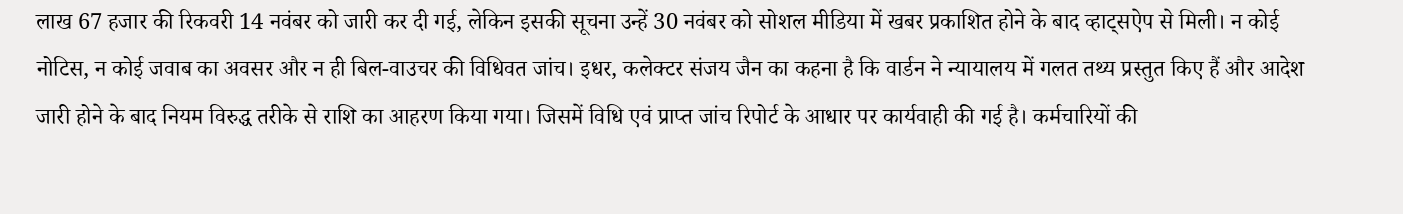लाख 67 हजार की रिकवरी 14 नवंबर को जारी कर दी गई, लेकिन इसकी सूचना उन्हें 30 नवंबर को सोशल मीडिया में खबर प्रकाशित होने के बाद व्हाट्सऐप से मिली। न कोई नोटिस, न कोई जवाब का अवसर और न ही बिल-वाउचर की विधिवत जांच। इधर, कलेक्टर संजय जैन का कहना है कि वार्डन ने न्यायालय में गलत तथ्य प्रस्तुत किए हैं और आदेश जारी होने के बाद नियम विरुद्ध तरीके से राशि का आहरण किया गया। जिसमें विधि एवं प्राप्त जांच रिपोर्ट के आधार पर कार्यवाही की गई है। कर्मचारियों की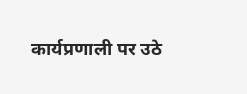कार्यप्रणाली पर उठे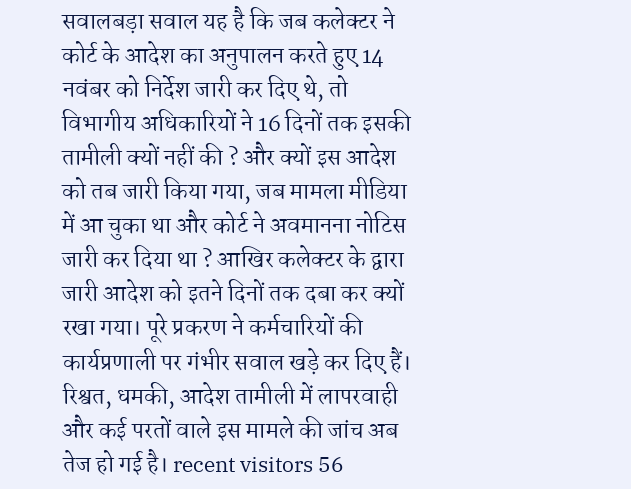सवालबड़ा सवाल यह है कि जब कलेक्टर ने कोर्ट के आदेश का अनुपालन करते हुए 14 नवंबर को निर्देश जारी कर दिए थे, तो विभागीय अधिकारियों ने 16 दिनों तक इसकी तामीली क्यों नहीं की ? और क्यों इस आदेश को तब जारी किया गया, जब मामला मीडिया में आ चुका था और कोर्ट ने अवमानना नोटिस जारी कर दिया था ? आखिर कलेक्टर के द्वारा जारी आदेश को इतने दिनों तक दबा कर क्यों रखा गया। पूरे प्रकरण ने कर्मचारियों की कार्यप्रणाली पर गंभीर सवाल खड़े कर दिए हैं। रिश्वत, धमकी, आदेश तामीली में लापरवाही और कई परतों वाले इस मामले की जांच अब तेज हो गई है। recent visitors 56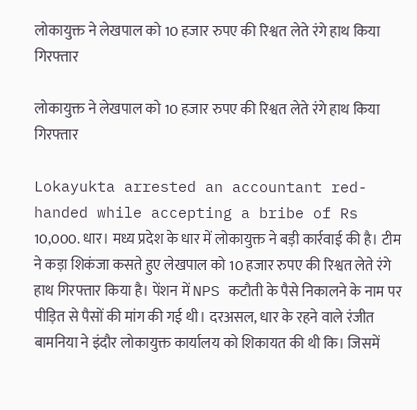लोकायुक्त ने लेखपाल को 10 हजार रुपए की रिश्वत लेते रंगे हाथ किया गिरफ्तार

लोकायुक्त ने लेखपाल को 10 हजार रुपए की रिश्वत लेते रंगे हाथ किया गिरफ्तार

Lokayukta arrested an accountant red-handed while accepting a bribe of Rs 10,000. धार। मध्य प्रदेश के धार में लोकायुक्त ने बड़ी कार्रवाई की है। टीम ने कड़ा शिकंजा कसते हुए लेखपाल को 10 हजार रुपए की रिश्वत लेते रंगे हाथ गिरफ्तार किया है। पेंशन में NPS कटौती के पैसे निकालने के नाम पर पीड़ित से पैसों की मांग की गई थी। दरअसल, धार के रहने वाले रंजीत बामनिया ने इंदौर लोकायुक्त कार्यालय को शिकायत की थी कि। जिसमें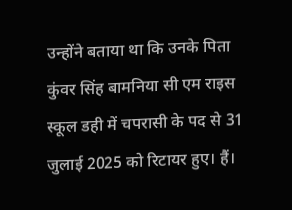उन्होंने बताया था कि उनके पिता कुंवर सिंह बामनिया सी एम राइस स्कूल डही में चपरासी के पद से 31 जुलाई 2025 को रिटायर हुए। हैं।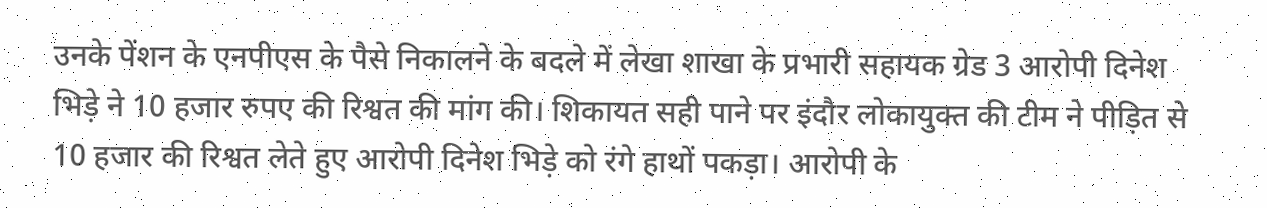उनके पेंशन के एनपीएस के पैसे निकालने के बदले में लेखा शाखा के प्रभारी सहायक ग्रेड 3 आरोपी दिनेश भिड़े ने 10 हजार रुपए की रिश्वत की मांग की। शिकायत सही पाने पर इंदौर लोकायुक्त की टीम ने पीड़ित से 10 हजार की रिश्वत लेते हुए आरोपी दिनेश भिड़े को रंगे हाथों पकड़ा। आरोपी के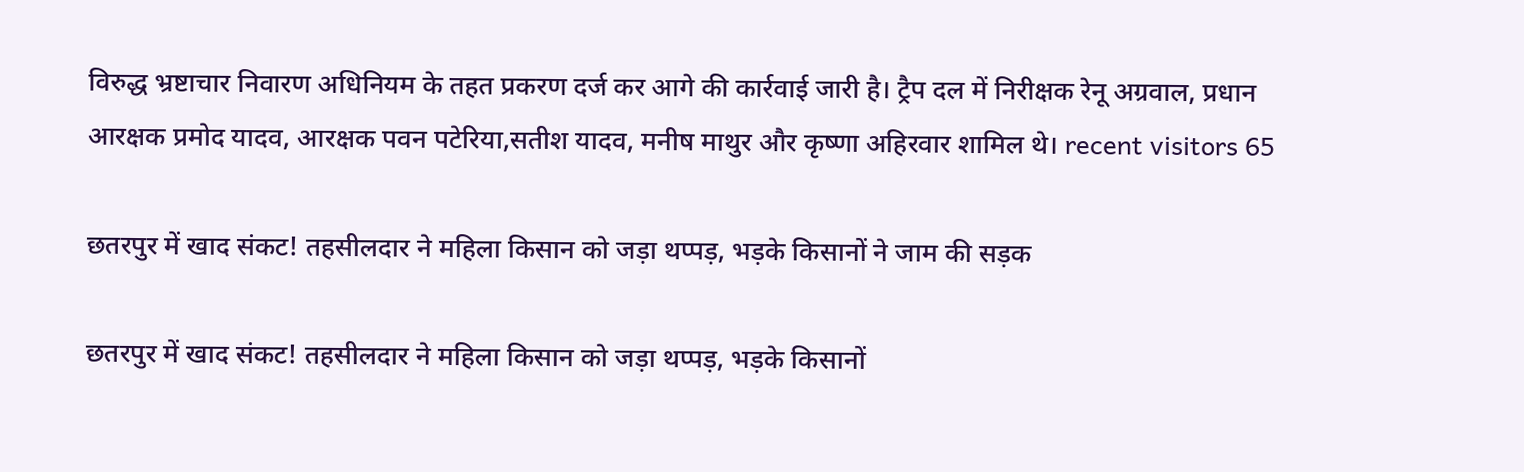विरुद्ध भ्रष्टाचार निवारण अधिनियम के तहत प्रकरण दर्ज कर आगे की कार्रवाई जारी है। ट्रैप दल में निरीक्षक रेनू अग्रवाल, प्रधान आरक्षक प्रमोद यादव, आरक्षक पवन पटेरिया,सतीश यादव, मनीष माथुर और कृष्णा अहिरवार शामिल थे। recent visitors 65

छतरपुर में खाद संकट! तहसीलदार ने महिला किसान को जड़ा थप्पड़, भड़के किसानों ने जाम की सड़क

छतरपुर में खाद संकट! तहसीलदार ने महिला किसान को जड़ा थप्पड़, भड़के किसानों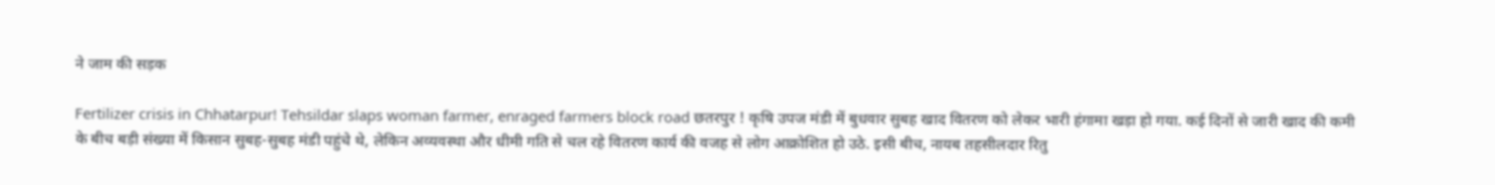ने जाम की सड़क

Fertilizer crisis in Chhatarpur! Tehsildar slaps woman farmer, enraged farmers block road छतरपुर ! कृषि उपज मंडी में बुधवार सुबह खाद वितरण को लेकर भारी हंगामा खड़ा हो गया. कई दिनों से जारी खाद की कमी के बीच बड़ी संख्या में किसान सुबह-सुबह मंडी पहुंचे थे, लेकिन अव्यवस्था और धीमी गति से चल रहे वितरण कार्य की वजह से लोग आक्रोशित हो उठे. इसी बीच, नायब तहसीलदार रितु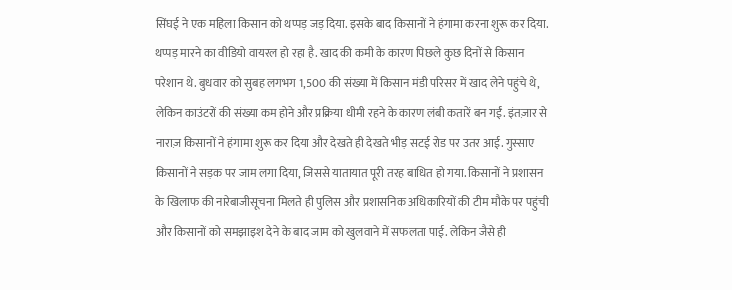सिंघई ने एक महिला किसान को थप्पड़ जड़ दिया. इसके बाद किसानों ने हंगामा करना शुरू कर दिया. थप्पड़ मारने का वीडियो वायरल हो रहा है. खाद की कमी के कारण पिछले कुछ दिनों से किसान परेशान थे. बुधवार को सुबह लगभग 1,500 की संख्या में किसान मंडी परिसर में खाद लेने पहुंचे थे, लेकिन काउंटरों की संख्या कम होने और प्रक्रिया धीमी रहने के कारण लंबी कतारें बन गईं. इंतज़ार से नाराज़ किसानों ने हंगामा शुरू कर दिया और देखते ही देखते भीड़ सटई रोड पर उतर आई. गुस्साए किसानों ने सड़क पर जाम लगा दिया, जिससे यातायात पूरी तरह बाधित हो गया. किसानों ने प्रशासन के खिलाफ की नारेबाजीसूचना मिलते ही पुलिस और प्रशासनिक अधिकारियों की टीम मौके पर पहुंची और किसानों को समझाइश देने के बाद जाम को खुलवाने में सफलता पाई. लेकिन जैसे ही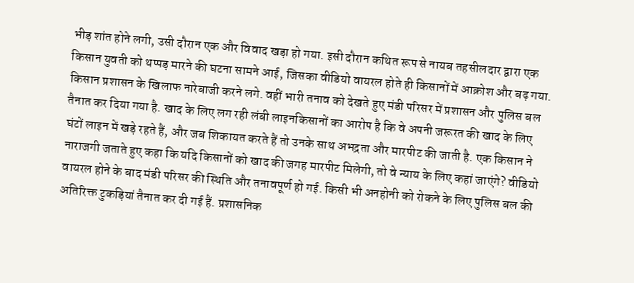भीड़ शांत होने लगी, उसी दौरान एक और विवाद खड़ा हो गया. इसी दौरान कथित रूप से नायब तहसीलदार द्वारा एक किसान युवती को थप्पड़ मारने की घटना सामने आई, जिसका वीडियो वायरल होते ही किसानों में आक्रोश और बढ़ गया. किसान प्रशासन के खिलाफ नारेबाजी करने लगे. वहीं भारी तनाव को देखते हुए मंडी परिसर में प्रशासन और पुलिस बल तैनात कर दिया गया है. खाद के लिए लग रही लंबी लाइनकिसानों का आरोप है कि वे अपनी जरूरत की खाद के लिए घंटों लाइन में खड़े रहते हैं, और जब शिकायत करते हैं तो उनके साथ अभद्रता और मारपीट की जाती है. एक किसान ने नाराजगी जताते हुए कहा कि यदि किसानों को खाद की जगह मारपीट मिलेगी, तो वे न्याय के लिए कहां जाएंगे? वीडियो वायरल होने के बाद मंडी परिसर की स्थिति और तनावपूर्ण हो गई. किसी भी अनहोनी को रोकने के लिए पुलिस बल की अतिरिक्त टुकड़ियां तैनात कर दी गई हैं. प्रशासनिक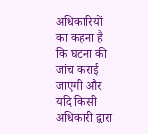अधिकारियों का कहना है कि घटना की जांच कराई जाएगी और यदि किसी अधिकारी द्वारा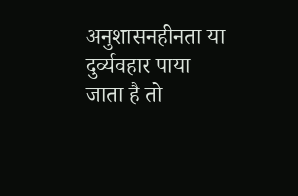अनुशासनहीनता या दुर्व्यवहार पाया जाता है तो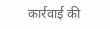कार्रवाई की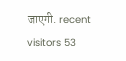जाएगी. recent visitors 53